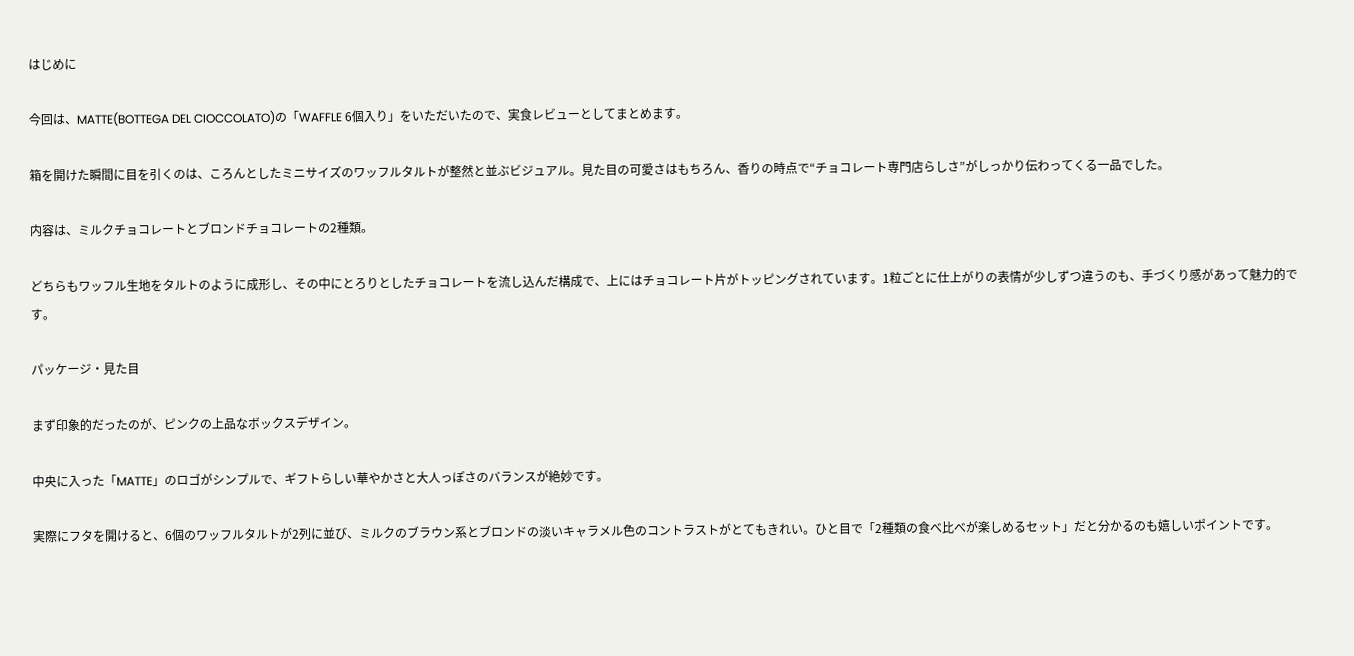はじめに

今回は、MATTE(BOTTEGA DEL CIOCCOLATO)の「WAFFLE 6個入り」をいただいたので、実食レビューとしてまとめます。

箱を開けた瞬間に目を引くのは、ころんとしたミニサイズのワッフルタルトが整然と並ぶビジュアル。見た目の可愛さはもちろん、香りの時点で“チョコレート専門店らしさ”がしっかり伝わってくる一品でした。

内容は、ミルクチョコレートとブロンドチョコレートの2種類。

どちらもワッフル生地をタルトのように成形し、その中にとろりとしたチョコレートを流し込んだ構成で、上にはチョコレート片がトッピングされています。1粒ごとに仕上がりの表情が少しずつ違うのも、手づくり感があって魅力的です。

パッケージ・見た目

まず印象的だったのが、ピンクの上品なボックスデザイン。

中央に入った「MATTE」のロゴがシンプルで、ギフトらしい華やかさと大人っぽさのバランスが絶妙です。

実際にフタを開けると、6個のワッフルタルトが2列に並び、ミルクのブラウン系とブロンドの淡いキャラメル色のコントラストがとてもきれい。ひと目で「2種類の食べ比べが楽しめるセット」だと分かるのも嬉しいポイントです。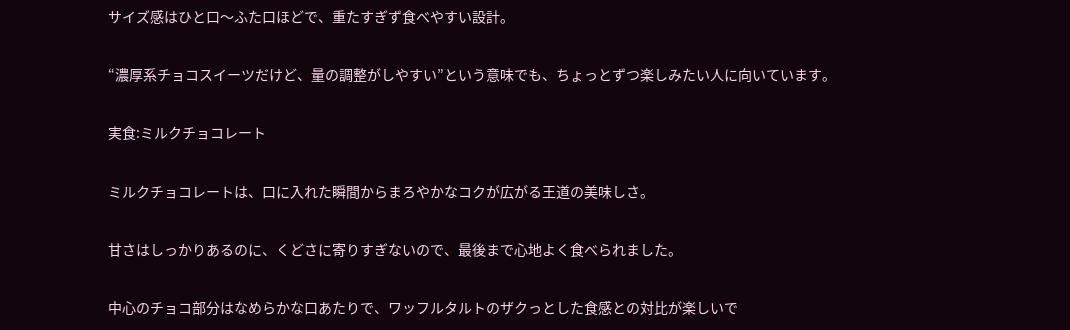サイズ感はひと口〜ふた口ほどで、重たすぎず食べやすい設計。

“濃厚系チョコスイーツだけど、量の調整がしやすい”という意味でも、ちょっとずつ楽しみたい人に向いています。

実食:ミルクチョコレート

ミルクチョコレートは、口に入れた瞬間からまろやかなコクが広がる王道の美味しさ。

甘さはしっかりあるのに、くどさに寄りすぎないので、最後まで心地よく食べられました。

中心のチョコ部分はなめらかな口あたりで、ワッフルタルトのザクっとした食感との対比が楽しいで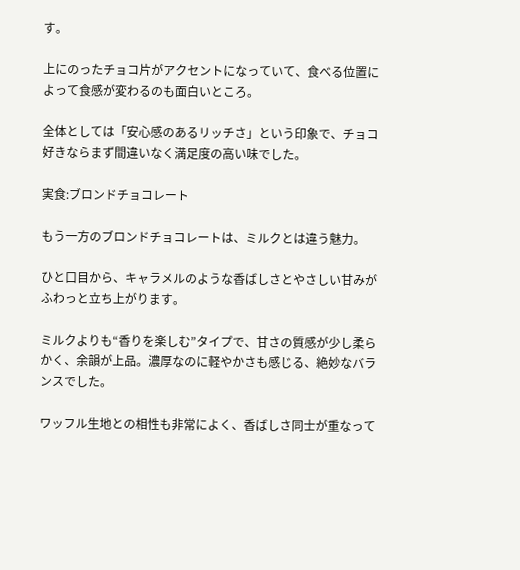す。

上にのったチョコ片がアクセントになっていて、食べる位置によって食感が変わるのも面白いところ。

全体としては「安心感のあるリッチさ」という印象で、チョコ好きならまず間違いなく満足度の高い味でした。

実食:ブロンドチョコレート

もう一方のブロンドチョコレートは、ミルクとは違う魅力。

ひと口目から、キャラメルのような香ばしさとやさしい甘みがふわっと立ち上がります。

ミルクよりも“香りを楽しむ”タイプで、甘さの質感が少し柔らかく、余韻が上品。濃厚なのに軽やかさも感じる、絶妙なバランスでした。

ワッフル生地との相性も非常によく、香ばしさ同士が重なって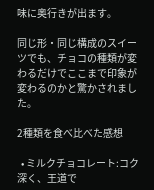味に奥行きが出ます。

同じ形・同じ構成のスイーツでも、チョコの種類が変わるだけでここまで印象が変わるのかと驚かされました。

2種類を食べ比べた感想

  • ミルクチョコレート:コク深く、王道で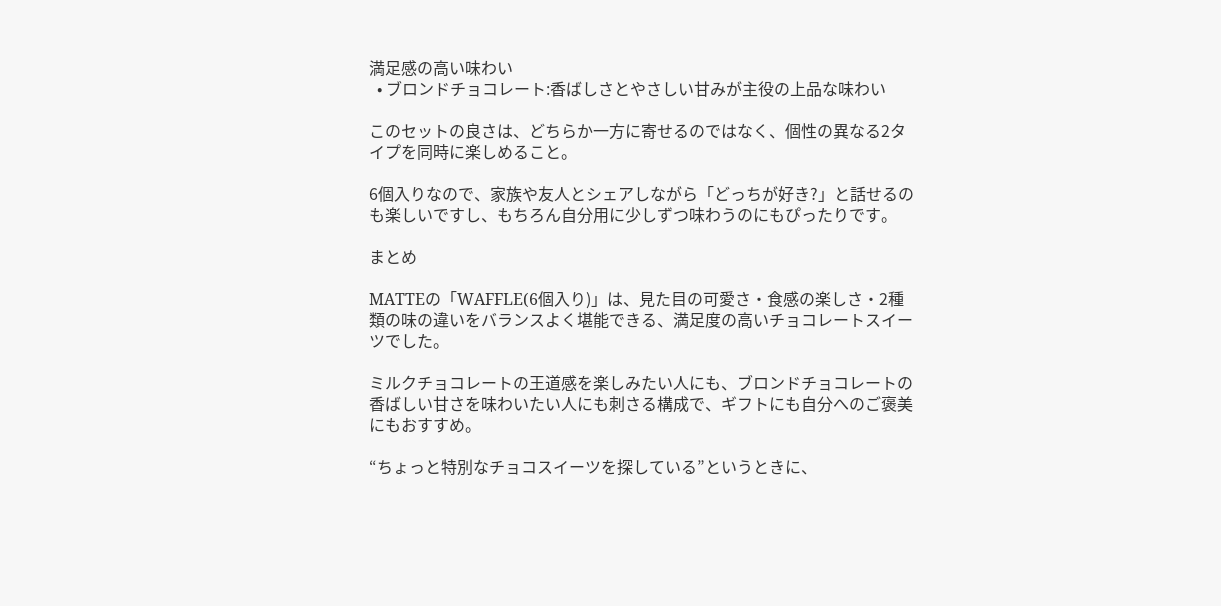満足感の高い味わい
  • ブロンドチョコレート:香ばしさとやさしい甘みが主役の上品な味わい

このセットの良さは、どちらか一方に寄せるのではなく、個性の異なる2タイプを同時に楽しめること。

6個入りなので、家族や友人とシェアしながら「どっちが好き?」と話せるのも楽しいですし、もちろん自分用に少しずつ味わうのにもぴったりです。

まとめ

MATTEの「WAFFLE(6個入り)」は、見た目の可愛さ・食感の楽しさ・2種類の味の違いをバランスよく堪能できる、満足度の高いチョコレートスイーツでした。

ミルクチョコレートの王道感を楽しみたい人にも、ブロンドチョコレートの香ばしい甘さを味わいたい人にも刺さる構成で、ギフトにも自分へのご褒美にもおすすめ。

“ちょっと特別なチョコスイーツを探している”というときに、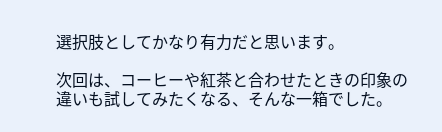選択肢としてかなり有力だと思います。

次回は、コーヒーや紅茶と合わせたときの印象の違いも試してみたくなる、そんな一箱でした。